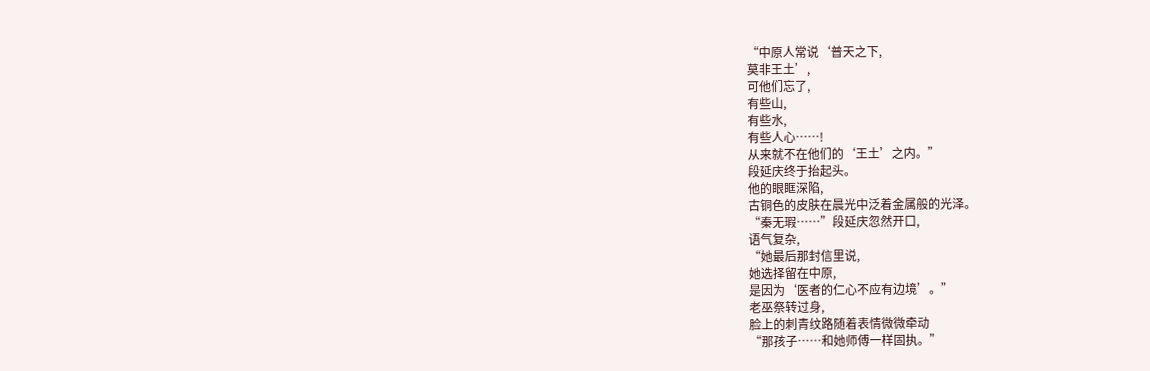“中原人常说‘普天之下,
莫非王土’,
可他们忘了,
有些山,
有些水,
有些人心……!
从来就不在他们的‘王土’之内。”
段延庆终于抬起头。
他的眼眶深陷,
古铜色的皮肤在晨光中泛着金属般的光泽。
“秦无瑕……”段延庆忽然开口,
语气复杂,
“她最后那封信里说,
她选择留在中原,
是因为‘医者的仁心不应有边境’。”
老巫祭转过身,
脸上的刺青纹路随着表情微微牵动
“那孩子……和她师傅一样固执。”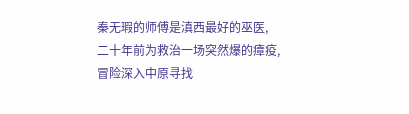秦无瑕的师傅是滇西最好的巫医,
二十年前为救治一场突然爆的瘴疫,
冒险深入中原寻找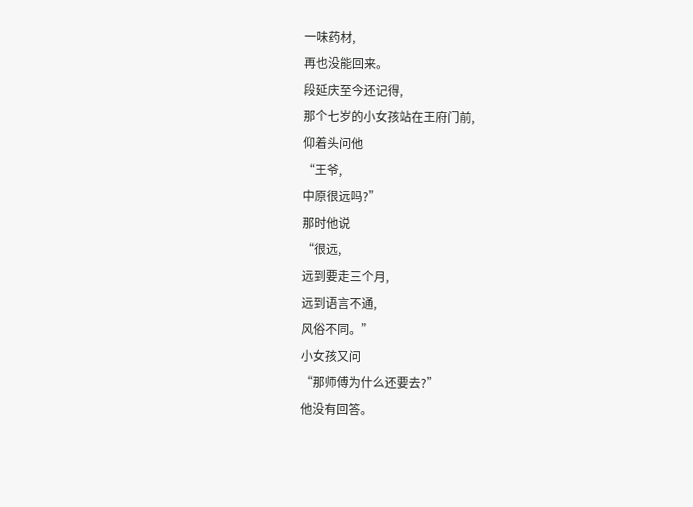一味药材,
再也没能回来。
段延庆至今还记得,
那个七岁的小女孩站在王府门前,
仰着头问他
“王爷,
中原很远吗?”
那时他说
“很远,
远到要走三个月,
远到语言不通,
风俗不同。”
小女孩又问
“那师傅为什么还要去?”
他没有回答。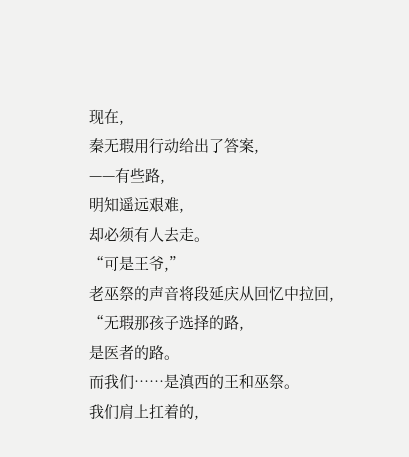现在,
秦无瑕用行动给出了答案,
——有些路,
明知遥远艰难,
却必须有人去走。
“可是王爷,”
老巫祭的声音将段延庆从回忆中拉回,
“无瑕那孩子选择的路,
是医者的路。
而我们……是滇西的王和巫祭。
我们肩上扛着的,